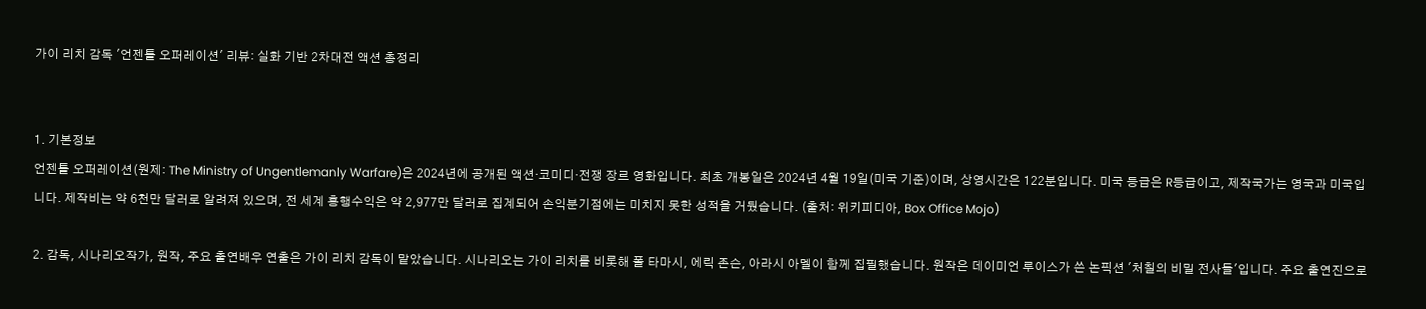가이 리치 감독 '언젠틀 오퍼레이션' 리뷰: 실화 기반 2차대전 액션 총정리


1. 기본정보
언젠틀 오퍼레이션(원제: The Ministry of Ungentlemanly Warfare)은 2024년에 공개된 액션·코미디·전쟁 장르 영화입니다. 최초 개봉일은 2024년 4월 19일(미국 기준)이며, 상영시간은 122분입니다. 미국 등급은 R등급이고, 제작국가는 영국과 미국입니다. 제작비는 약 6천만 달러로 알려져 있으며, 전 세계 흥행수익은 약 2,977만 달러로 집계되어 손익분기점에는 미치지 못한 성적을 거뒀습니다. (출처: 위키피디아, Box Office Mojo)

2. 감독, 시나리오작가, 원작, 주요 출연배우 연출은 가이 리치 감독이 맡았습니다. 시나리오는 가이 리치를 비롯해 폴 타마시, 에릭 존슨, 아라시 아멜이 함께 집필했습니다. 원작은 데이미언 루이스가 쓴 논픽션 '처칠의 비밀 전사들'입니다. 주요 출연진으로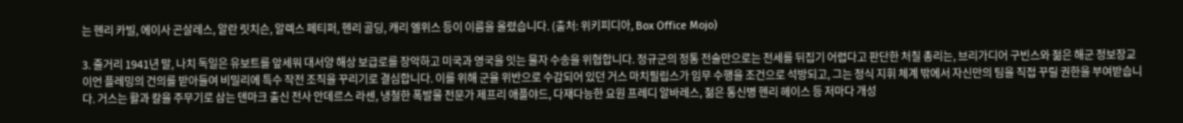는 헨리 카빌, 에이사 곤살레스, 알란 릿치슨, 알렉스 페티퍼, 헨리 골딩, 캐리 엘위스 등이 이름을 올렸습니다. (출처: 위키피디아, Box Office Mojo)

3. 줄거리 1941년 말, 나치 독일은 유보트를 앞세워 대서양 해상 보급로를 장악하고 미국과 영국을 잇는 물자 수송을 위협합니다. 정규군의 정통 전술만으로는 전세를 뒤집기 어렵다고 판단한 처칠 총리는, 브리가디어 구빈스와 젊은 해군 정보장교 이언 플레밍의 건의를 받아들여 비밀리에 특수 작전 조직을 꾸리기로 결심합니다. 이를 위해 군율 위반으로 수감되어 있던 거스 마치필립스가 임무 수행을 조건으로 석방되고, 그는 정식 지휘 체계 밖에서 자신만의 팀을 직접 꾸릴 권한을 부여받습니다. 거스는 활과 칼을 주무기로 삼는 덴마크 출신 전사 안데르스 라센, 냉철한 폭발물 전문가 제프리 애플야드, 다재다능한 요원 프레디 알바레스, 젊은 통신병 헨리 헤이스 등 저마다 개성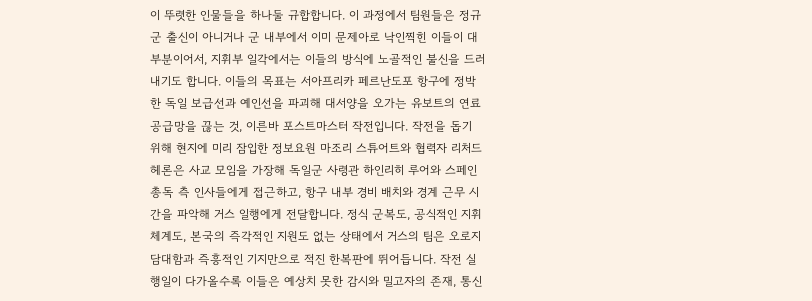이 뚜렷한 인물들을 하나둘 규합합니다. 이 과정에서 팀원들은 정규군 출신이 아니거나 군 내부에서 이미 문제아로 낙인찍힌 이들이 대부분이어서, 지휘부 일각에서는 이들의 방식에 노골적인 불신을 드러내기도 합니다. 이들의 목표는 서아프리카 페르난도포 항구에 정박한 독일 보급선과 예인선을 파괴해 대서양을 오가는 유보트의 연료 공급망을 끊는 것, 이른바 포스트마스터 작전입니다. 작전을 돕기 위해 현지에 미리 잠입한 정보요원 마조리 스튜어트와 협력자 리처드 헤론은 사교 모임을 가장해 독일군 사령관 하인리히 루어와 스페인 총독 측 인사들에게 접근하고, 항구 내부 경비 배치와 경계 근무 시간을 파악해 거스 일행에게 전달합니다. 정식 군복도, 공식적인 지휘 체계도, 본국의 즉각적인 지원도 없는 상태에서 거스의 팀은 오로지 담대함과 즉흥적인 기지만으로 적진 한복판에 뛰어듭니다. 작전 실행일이 다가올수록 이들은 예상치 못한 감시와 밀고자의 존재, 통신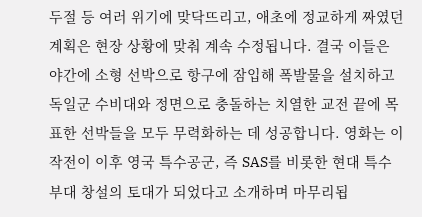두절 등 여러 위기에 맞닥뜨리고, 애초에 정교하게 짜였던 계획은 현장 상황에 맞춰 계속 수정됩니다. 결국 이들은 야간에 소형 선박으로 항구에 잠입해 폭발물을 설치하고 독일군 수비대와 정면으로 충돌하는 치열한 교전 끝에 목표한 선박들을 모두 무력화하는 데 성공합니다. 영화는 이 작전이 이후 영국 특수공군, 즉 SAS를 비롯한 현대 특수부대 창설의 토대가 되었다고 소개하며 마무리됩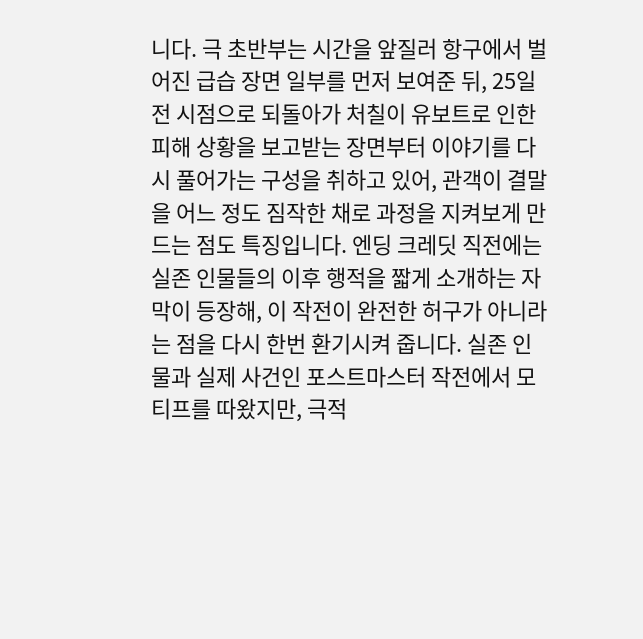니다. 극 초반부는 시간을 앞질러 항구에서 벌어진 급습 장면 일부를 먼저 보여준 뒤, 25일 전 시점으로 되돌아가 처칠이 유보트로 인한 피해 상황을 보고받는 장면부터 이야기를 다시 풀어가는 구성을 취하고 있어, 관객이 결말을 어느 정도 짐작한 채로 과정을 지켜보게 만드는 점도 특징입니다. 엔딩 크레딧 직전에는 실존 인물들의 이후 행적을 짧게 소개하는 자막이 등장해, 이 작전이 완전한 허구가 아니라는 점을 다시 한번 환기시켜 줍니다. 실존 인물과 실제 사건인 포스트마스터 작전에서 모티프를 따왔지만, 극적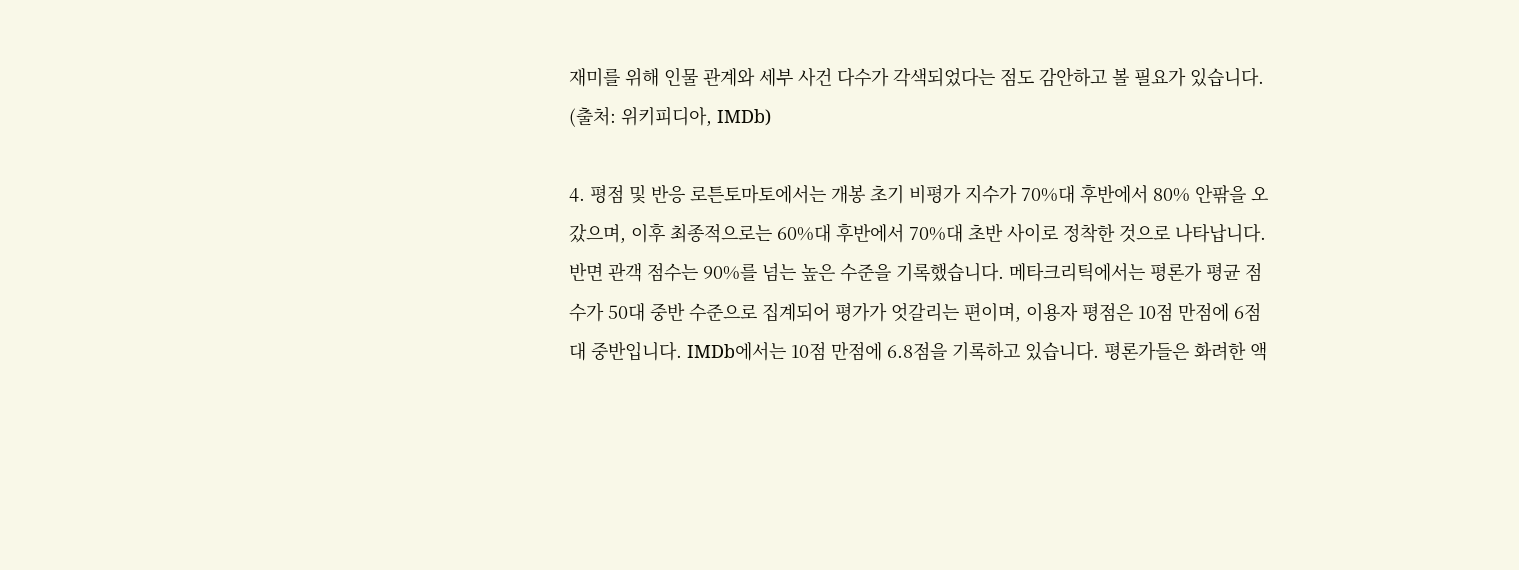재미를 위해 인물 관계와 세부 사건 다수가 각색되었다는 점도 감안하고 볼 필요가 있습니다. (출처: 위키피디아, IMDb)

4. 평점 및 반응 로튼토마토에서는 개봉 초기 비평가 지수가 70%대 후반에서 80% 안팎을 오갔으며, 이후 최종적으로는 60%대 후반에서 70%대 초반 사이로 정착한 것으로 나타납니다. 반면 관객 점수는 90%를 넘는 높은 수준을 기록했습니다. 메타크리틱에서는 평론가 평균 점수가 50대 중반 수준으로 집계되어 평가가 엇갈리는 편이며, 이용자 평점은 10점 만점에 6점대 중반입니다. IMDb에서는 10점 만점에 6.8점을 기록하고 있습니다. 평론가들은 화려한 액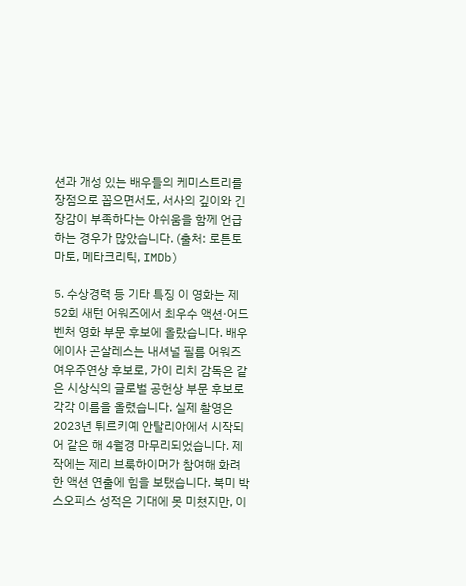션과 개성 있는 배우들의 케미스트리를 장점으로 꼽으면서도, 서사의 깊이와 긴장감이 부족하다는 아쉬움을 함께 언급하는 경우가 많았습니다. (출처: 로튼토마토, 메타크리틱, IMDb)

5. 수상경력 등 기타 특징 이 영화는 제52회 새턴 어워즈에서 최우수 액션·어드벤처 영화 부문 후보에 올랐습니다. 배우 에이사 곤살레스는 내셔널 필름 어워즈 여우주연상 후보로, 가이 리치 감독은 같은 시상식의 글로벌 공헌상 부문 후보로 각각 이름을 올렸습니다. 실제 촬영은 2023년 튀르키예 안탈리아에서 시작되어 같은 해 4월경 마무리되었습니다. 제작에는 제리 브룩하이머가 참여해 화려한 액션 연출에 힘을 보탰습니다. 북미 박스오피스 성적은 기대에 못 미쳤지만, 이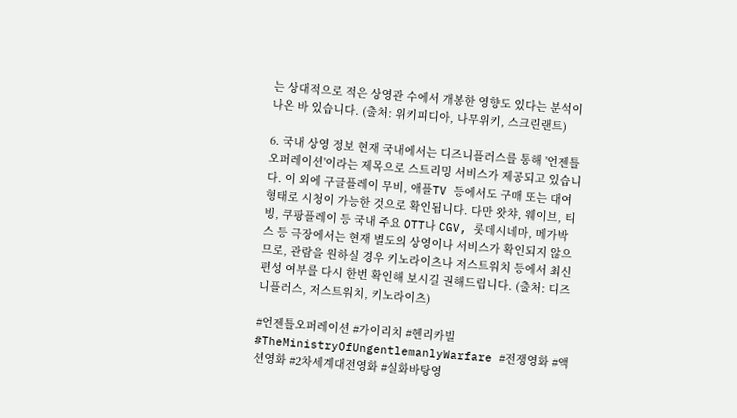는 상대적으로 적은 상영관 수에서 개봉한 영향도 있다는 분석이 나온 바 있습니다. (출처: 위키피디아, 나무위키, 스크린랜트)

6. 국내 상영 정보 현재 국내에서는 디즈니플러스를 통해 '언젠틀 오퍼레이션'이라는 제목으로 스트리밍 서비스가 제공되고 있습니다. 이 외에 구글플레이 무비, 애플TV 등에서도 구매 또는 대여 형태로 시청이 가능한 것으로 확인됩니다. 다만 왓챠, 웨이브, 티빙, 쿠팡플레이 등 국내 주요 OTT나 CGV, 롯데시네마, 메가박스 등 극장에서는 현재 별도의 상영이나 서비스가 확인되지 않으므로, 관람을 원하실 경우 키노라이츠나 저스트워치 등에서 최신 편성 여부를 다시 한번 확인해 보시길 권해드립니다. (출처: 디즈니플러스, 저스트워치, 키노라이츠)

#언젠틀오퍼레이션 #가이리치 #헨리카빌 #TheMinistryOfUngentlemanlyWarfare #전쟁영화 #액션영화 #2차세계대전영화 #실화바탕영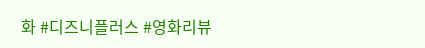화 #디즈니플러스 #영화리뷰